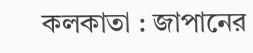কলকাতা : জাপানের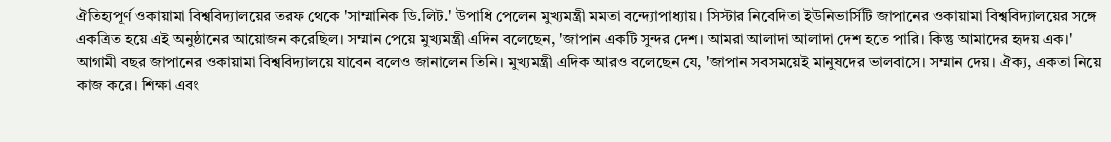ঐতিহ্যপূর্ণ ওকায়ামা বিশ্ববিদ্যালয়ের তরফ থেকে 'সাম্মানিক ডি.লিট.' উপাধি পেলেন মুখ্যমন্ত্রী মমতা বন্দ্যোপাধ্যায়। সিস্টার নিবেদিতা ইউনিভার্সিটি জাপানের ওকায়ামা বিশ্ববিদ্যালয়ের সঙ্গে একত্রিত হয়ে এই অনুষ্ঠানের আয়োজন করেছিল। সম্মান পেয়ে মুখ্যমন্ত্রী এদিন বলেছেন, 'জাপান একটি সুন্দর দেশ। আমরা আলাদা আলাদা দেশ হতে পারি। কিন্তু আমাদের হৃদয় এক।' আগামী বছর জাপানের ওকায়ামা বিশ্ববিদ্যালয়ে যাবেন বলেও জানালেন তিনি। মুখ্যমন্ত্রী এদিক আরও বলেছেন যে, 'জাপান সবসময়েই মানুষদের ভালবাসে। সম্মান দেয়। ঐক্য, একতা নিয়ে কাজ করে। শিক্ষা এবং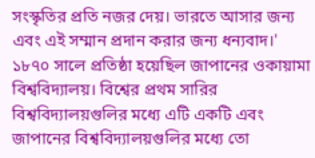সংস্কৃতির প্রতি নজর দেয়। ভারতে আসার জন্য এবং এই সম্মান প্রদান করার জন্য ধন্যবাদ।'
১৮৭০ সালে প্রতিষ্ঠা হয়েছিল জাপানের ওকায়ামা বিশ্ববিদ্যালয়। বিশ্বের প্রথম সারির বিশ্ববিদ্যালয়গুলির মধ্যে এটি একটি এবং জাপানের বিশ্ববিদ্যালয়গুলির মধ্যে তো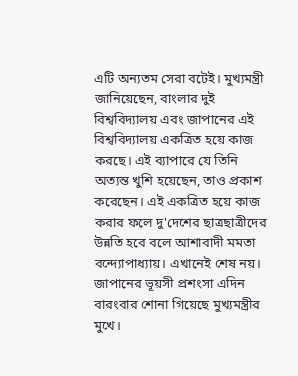এটি অন্যতম সেরা বটেই। মুখ্যমন্ত্রী জানিয়েছেন, বাংলার দুই বিশ্ববিদ্যালয় এবং জাপানের এই বিশ্ববিদ্যালয় একত্রিত হয়ে কাজ করছে। এই ব্যাপারে যে তিনি অত্যন্ত খুশি হয়েছেন, তাও প্রকাশ করেছেন। এই একত্রিত হয়ে কাজ করার ফলে দু'দেশের ছাত্রছাত্রীদের উন্নতি হবে বলে আশাবাদী মমতা বন্দ্যোপাধ্যায়। এখানেই শেষ নয়। জাপানের ভূয়সী প্রশংসা এদিন বারংবার শোনা গিয়েছে মুখ্যমন্ত্রীর মুখে।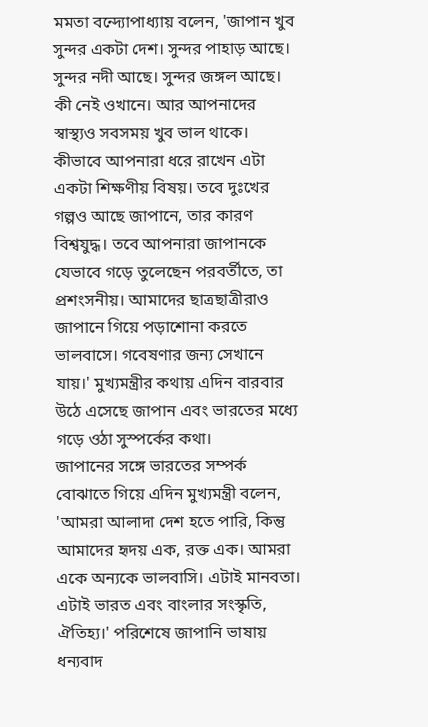মমতা বন্দ্যোপাধ্যায় বলেন, 'জাপান খুব সুন্দর একটা দেশ। সুন্দর পাহাড় আছে। সুন্দর নদী আছে। সুন্দর জঙ্গল আছে। কী নেই ওখানে। আর আপনাদের স্বাস্থ্যও সবসময় খুব ভাল থাকে। কীভাবে আপনারা ধরে রাখেন এটা একটা শিক্ষণীয় বিষয়। তবে দুঃখের গল্পও আছে জাপানে, তার কারণ বিশ্বযুদ্ধ। তবে আপনারা জাপানকে যেভাবে গড়ে তুলেছেন পরবর্তীতে, তা প্রশংসনীয়। আমাদের ছাত্রছাত্রীরাও জাপানে গিয়ে পড়াশোনা করতে ভালবাসে। গবেষণার জন্য সেখানে যায়।' মুখ্যমন্ত্রীর কথায় এদিন বারবার উঠে এসেছে জাপান এবং ভারতের মধ্যে গড়ে ওঠা সুস্পর্কের কথা।
জাপানের সঙ্গে ভারতের সম্পর্ক বোঝাতে গিয়ে এদিন মুখ্যমন্ত্রী বলেন, 'আমরা আলাদা দেশ হতে পারি, কিন্তু আমাদের হৃদয় এক, রক্ত এক। আমরা একে অন্যকে ভালবাসি। এটাই মানবতা। এটাই ভারত এবং বাংলার সংস্কৃতি, ঐতিহ্য।' পরিশেষে জাপানি ভাষায় ধন্যবাদ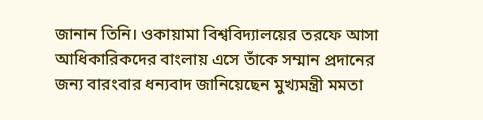জানান তিনি। ওকায়ামা বিশ্ববিদ্যালয়ের তরফে আসা আধিকারিকদের বাংলায় এসে তাঁকে সম্মান প্রদানের জন্য বারংবার ধন্যবাদ জানিয়েছেন মুখ্যমন্ত্রী মমতা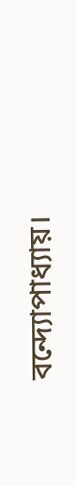বন্দ্যোপাধ্যায়।